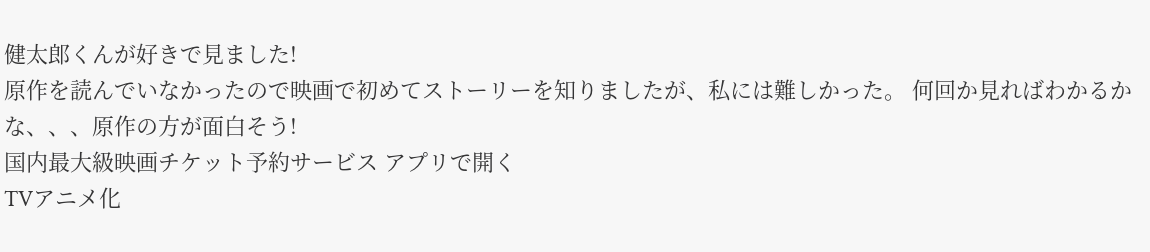健太郎くんが好きで見ました!
原作を読んでいなかったので映画で初めてストーリーを知りましたが、私には難しかった。 何回か見ればわかるかな、、、原作の方が面白そう!
国内最大級映画チケット予約サービス アプリで開く
TVアニメ化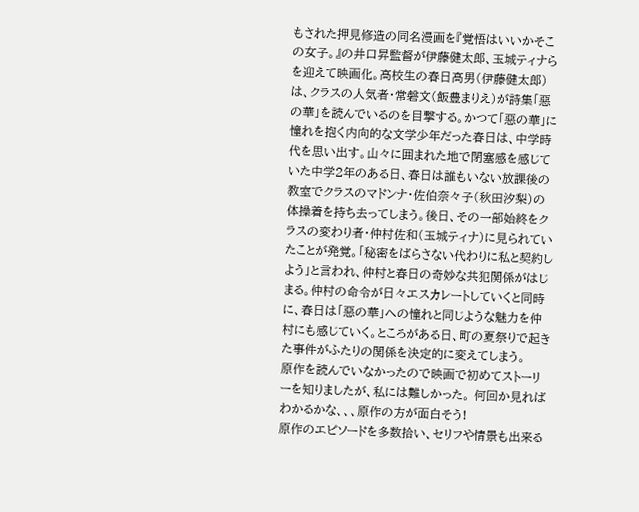もされた押見修造の同名漫画を『覚悟はいいかそこの女子。』の井口昇監督が伊藤健太郎、玉城ティナらを迎えて映画化。高校生の春日高男(伊藤健太郎)は、クラスの人気者・常磐文(飯豊まりえ)が詩集「惡の華」を読んでいるのを目撃する。かつて「惡の華」に憧れを抱く内向的な文学少年だった春日は、中学時代を思い出す。山々に囲まれた地で閉塞感を感じていた中学2年のある日、春日は誰もいない放課後の教室でクラスのマドンナ・佐伯奈々子(秋田汐梨)の体操着を持ち去ってしまう。後日、その一部始終をクラスの変わり者・仲村佐和(玉城ティナ)に見られていたことが発覚。「秘密をばらさない代わりに私と契約しよう」と言われ、仲村と春日の奇妙な共犯関係がはじまる。仲村の命令が日々エスカレートしていくと同時に、春日は「惡の華」への憧れと同じような魅力を仲村にも感じていく。ところがある日、町の夏祭りで起きた事件がふたりの関係を決定的に変えてしまう。
原作を読んでいなかったので映画で初めてストーリーを知りましたが、私には難しかった。 何回か見ればわかるかな、、、原作の方が面白そう!
原作のエピソードを多数拾い、セリフや情景も出来る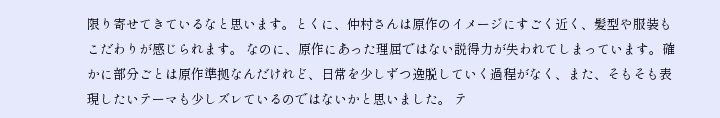限り寄せてきているなと思います。とくに、仲村さんは原作のイメージにすごく近く、髪型や服装もこだわりが感じられます。 なのに、原作にあった理屈ではない説得力が失われてしまっています。確かに部分ごとは原作準拠なんだけれど、日常を少しずつ逸脱していく過程がなく、また、そもそも表現したいテーマも少しズレているのではないかと思いました。 テ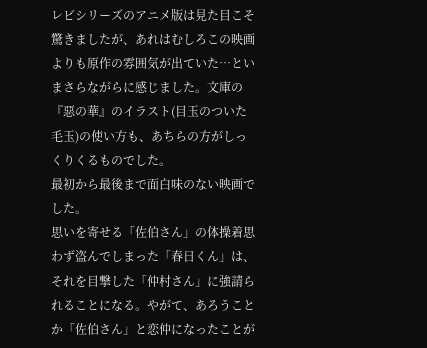レビシリーズのアニメ版は見た目こそ驚きましたが、あれはむしろこの映画よりも原作の雰囲気が出ていた…といまさらながらに感じました。文庫の『惡の華』のイラスト(目玉のついた毛玉)の使い方も、あちらの方がしっくりくるものでした。
最初から最後まで面白味のない映画でした。
思いを寄せる「佐伯さん」の体操着思わず盗んでしまった「春日くん」は、それを目撃した「仲村さん」に強請られることになる。やがて、あろうことか「佐伯さん」と恋仲になったことが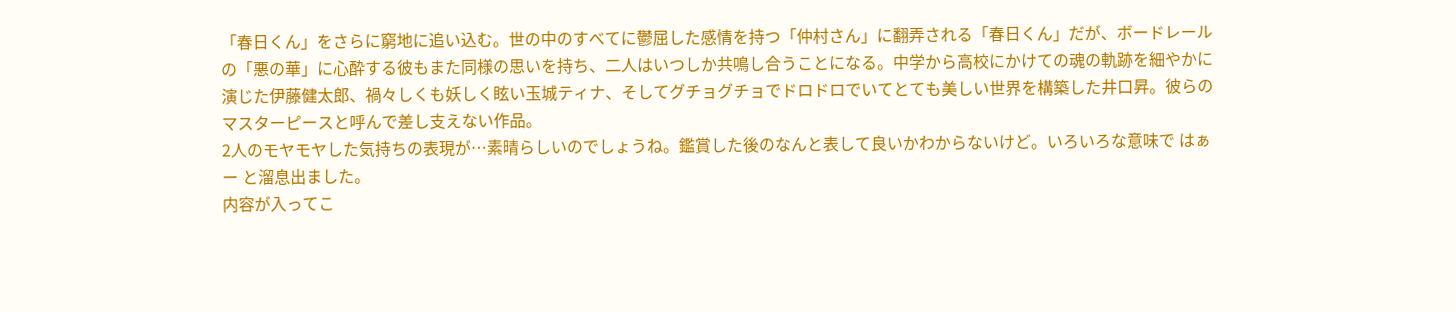「春日くん」をさらに窮地に追い込む。世の中のすべてに鬱屈した感情を持つ「仲村さん」に翻弄される「春日くん」だが、ボードレールの「悪の華」に心酔する彼もまた同様の思いを持ち、二人はいつしか共鳴し合うことになる。中学から高校にかけての魂の軌跡を細やかに演じた伊藤健太郎、禍々しくも妖しく眩い玉城ティナ、そしてグチョグチョでドロドロでいてとても美しい世界を構築した井口昇。彼らのマスターピースと呼んで差し支えない作品。
2人のモヤモヤした気持ちの表現が…素晴らしいのでしょうね。鑑賞した後のなんと表して良いかわからないけど。いろいろな意味で はぁー と溜息出ました。
内容が入ってこ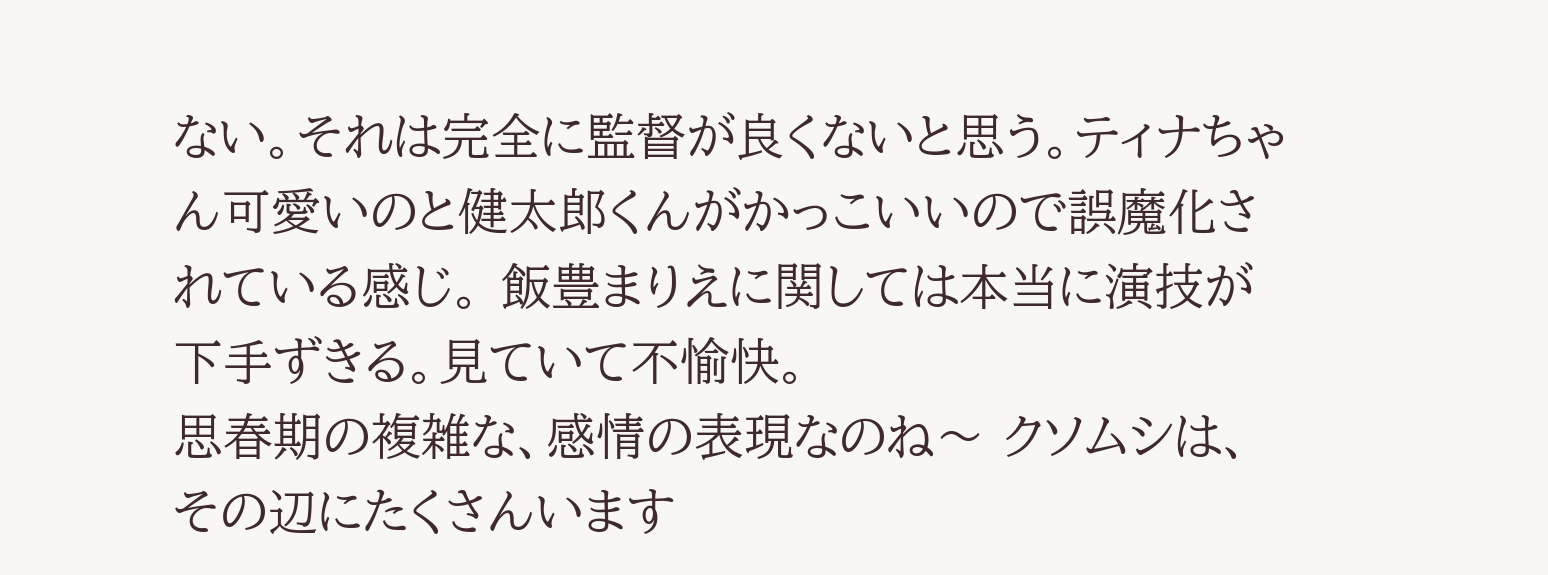ない。それは完全に監督が良くないと思う。ティナちゃん可愛いのと健太郎くんがかっこいいので誤魔化されている感じ。 飯豊まりえに関しては本当に演技が下手ずきる。見ていて不愉快。
思春期の複雑な、感情の表現なのね〜 クソムシは、その辺にたくさんいます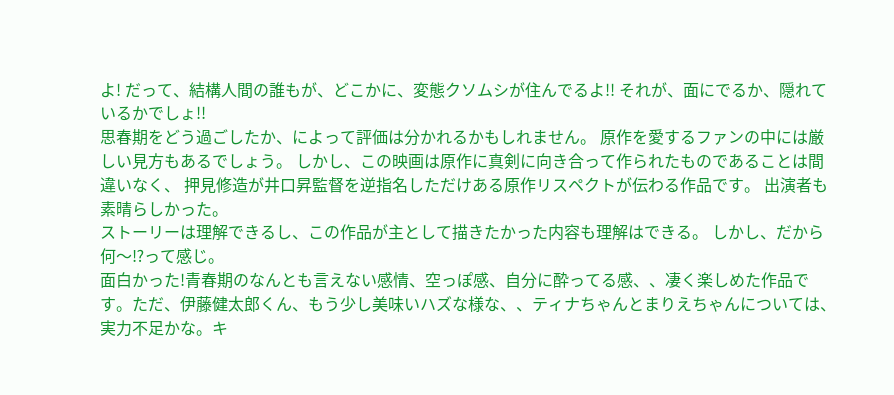よ! だって、結構人間の誰もが、どこかに、変態クソムシが住んでるよ!! それが、面にでるか、隠れているかでしょ!!
思春期をどう過ごしたか、によって評価は分かれるかもしれません。 原作を愛するファンの中には厳しい見方もあるでしょう。 しかし、この映画は原作に真剣に向き合って作られたものであることは間違いなく、 押見修造が井口昇監督を逆指名しただけある原作リスペクトが伝わる作品です。 出演者も素晴らしかった。
ストーリーは理解できるし、この作品が主として描きたかった内容も理解はできる。 しかし、だから何〜⁉って感じ。
面白かった!青春期のなんとも言えない感情、空っぽ感、自分に酔ってる感、、凄く楽しめた作品です。ただ、伊藤健太郎くん、もう少し美味いハズな様な、、ティナちゃんとまりえちゃんについては、実力不足かな。キ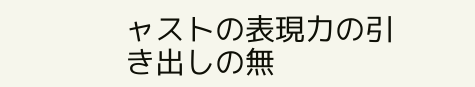ャストの表現力の引き出しの無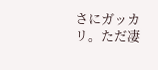さにガッカリ。ただ凄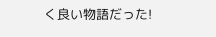く良い物語だった!